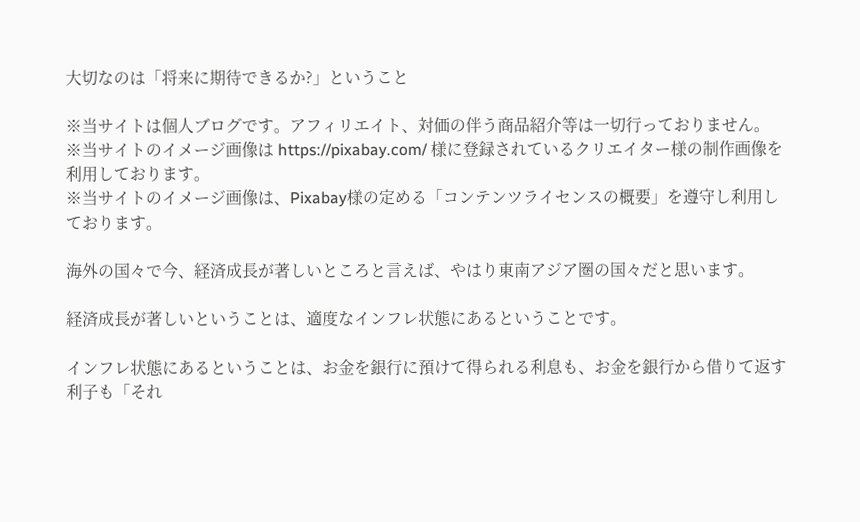大切なのは「将来に期待できるか?」ということ

※当サイトは個人ブログです。アフィリエイト、対価の伴う商品紹介等は一切行っておりません。
※当サイトのイメージ画像は https://pixabay.com/ 様に登録されているクリエイター様の制作画像を利用しております。
※当サイトのイメージ画像は、Pixabay様の定める「コンテンツライセンスの概要」を遵守し利用しております。

海外の国々で今、経済成長が著しいところと言えば、やはり東南アジア圏の国々だと思います。

経済成長が著しいということは、適度なインフレ状態にあるということです。

インフレ状態にあるということは、お金を銀行に預けて得られる利息も、お金を銀行から借りて返す利子も「それ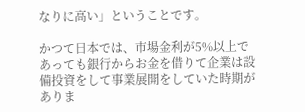なりに高い」ということです。

かつて日本では、市場金利が5%以上であっても銀行からお金を借りて企業は設備投資をして事業展開をしていた時期がありま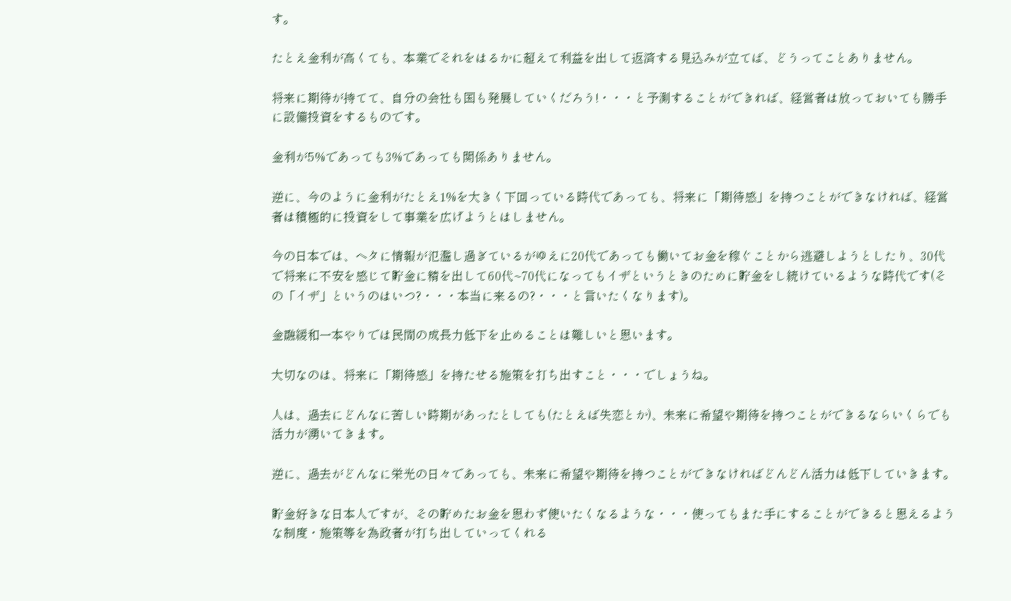す。

たとえ金利が高くても、本業でそれをはるかに超えて利益を出して返済する見込みが立てば、どうってことありません。

将来に期待が持てて、自分の会社も国も発展していくだろう!・・・と予測することができれば、経営者は放っておいても勝手に設備投資をするものです。

金利が5%であっても3%であっても関係ありません。

逆に、今のように金利がたとえ1%を大きく下回っている時代であっても、将来に「期待感」を持つことができなければ、経営者は積極的に投資をして事業を広げようとはしません。

今の日本では、ヘタに情報が氾濫し過ぎているがゆえに20代であっても働いてお金を稼ぐことから逃避しようとしたり、30代で将来に不安を感じて貯金に精を出して60代~70代になってもイザというときのために貯金をし続けているような時代です(その「イザ」というのはいつ?・・・本当に来るの?・・・と言いたくなります)。

金融緩和一本やりでは民間の成長力低下を止めることは難しいと思います。

大切なのは、将来に「期待感」を持たせる施策を打ち出すこと・・・でしょうね。

人は、過去にどんなに苦しい時期があったとしても(たとえば失恋とか)、未来に希望や期待を持つことができるならいくらでも活力が湧いてきます。

逆に、過去がどんなに栄光の日々であっても、未来に希望や期待を持つことができなければどんどん活力は低下していきます。

貯金好きな日本人ですが、その貯めたお金を思わず使いたくなるような・・・使ってもまた手にすることができると思えるような制度・施策等を為政者が打ち出していってくれる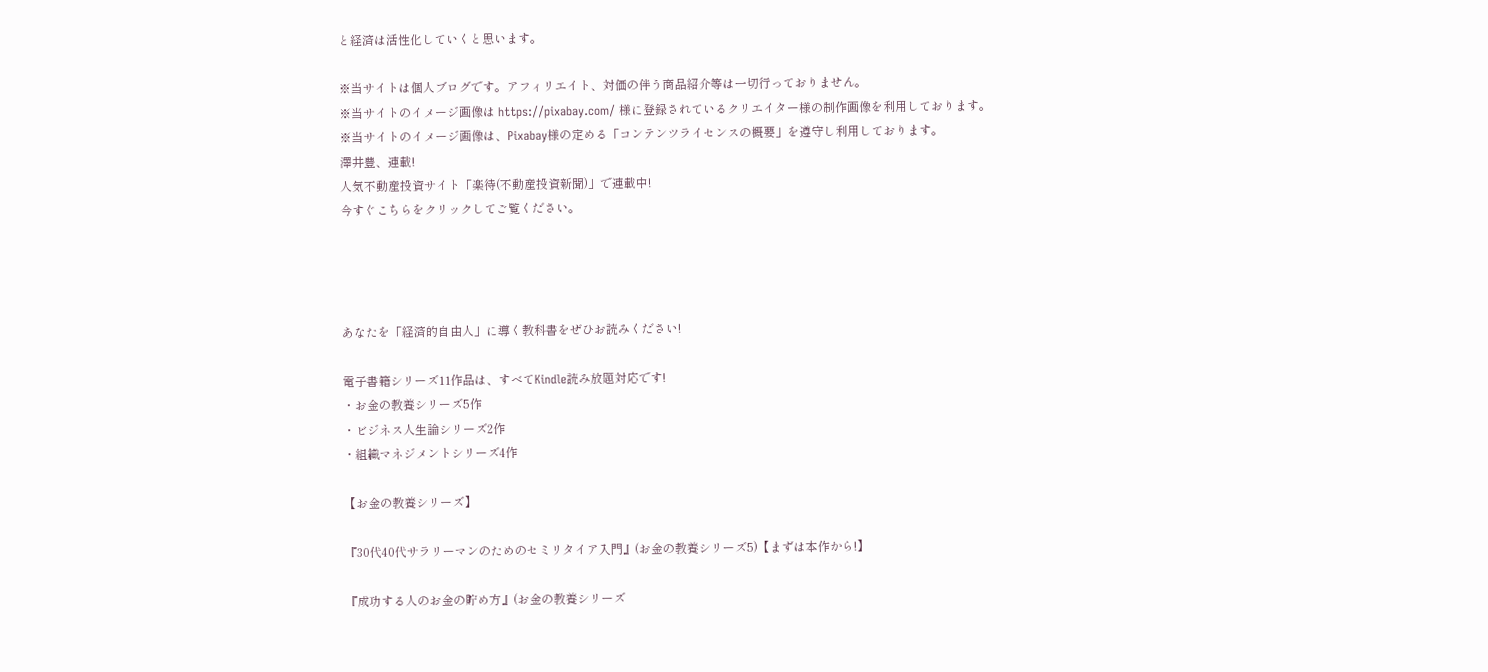と経済は活性化していくと思います。

※当サイトは個人ブログです。アフィリエイト、対価の伴う商品紹介等は一切行っておりません。
※当サイトのイメージ画像は https://pixabay.com/ 様に登録されているクリエイター様の制作画像を利用しております。
※当サイトのイメージ画像は、Pixabay様の定める「コンテンツライセンスの概要」を遵守し利用しております。
澤井豊、連載!
人気不動産投資サイト「楽待(不動産投資新聞)」で連載中!
今すぐこちらをクリックしてご覧ください。




あなたを「経済的自由人」に導く教科書をぜひお読みください!

電子書籍シリーズ11作品は、すべてKindle読み放題対応です!
・お金の教養シリーズ5作
・ビジネス人生論シリーズ2作
・組織マネジメントシリーズ4作

【お金の教養シリーズ】

『30代40代サラリーマンのためのセミリタイア入門』(お金の教養シリーズ5)【まずは本作から!】

『成功する人のお金の貯め方』(お金の教養シリーズ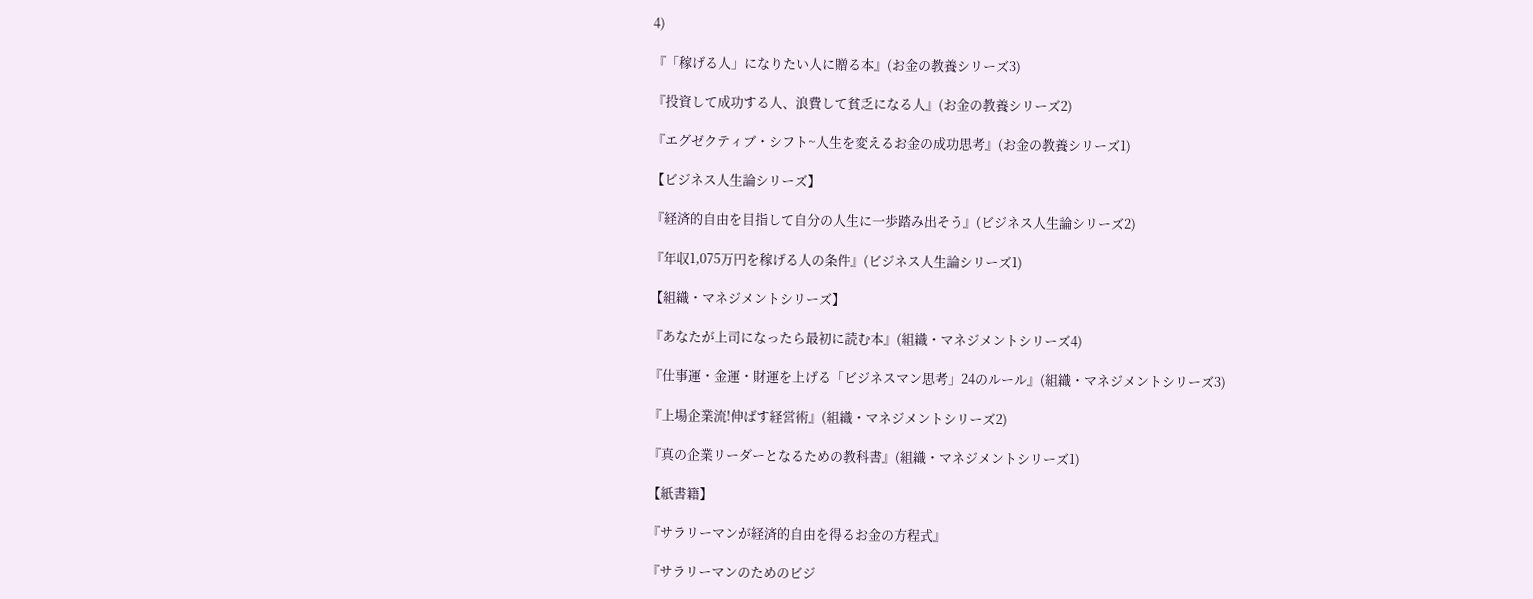4)

『「稼げる人」になりたい人に贈る本』(お金の教養シリーズ3)

『投資して成功する人、浪費して貧乏になる人』(お金の教養シリーズ2)

『エグゼクティブ・シフト~人生を変えるお金の成功思考』(お金の教養シリーズ1)

【ビジネス人生論シリーズ】

『経済的自由を目指して自分の人生に一歩踏み出そう』(ビジネス人生論シリーズ2)

『年収1,075万円を稼げる人の条件』(ビジネス人生論シリーズ1)

【組織・マネジメントシリーズ】

『あなたが上司になったら最初に読む本』(組織・マネジメントシリーズ4)

『仕事運・金運・財運を上げる「ビジネスマン思考」24のルール』(組織・マネジメントシリーズ3)

『上場企業流!伸ばす経営術』(組織・マネジメントシリーズ2)

『真の企業リーダーとなるための教科書』(組織・マネジメントシリーズ1)

【紙書籍】

『サラリーマンが経済的自由を得るお金の方程式』

『サラリーマンのためのビジ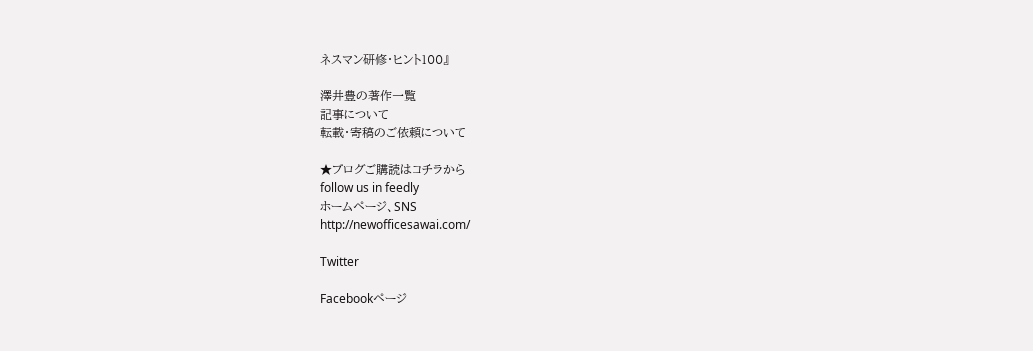ネスマン研修・ヒント100』

澤井豊の著作一覧
記事について
転載・寄稿のご依頼について

★ブログご購読はコチラから
follow us in feedly
ホームページ、SNS
http://newofficesawai.com/

Twitter

Facebookページ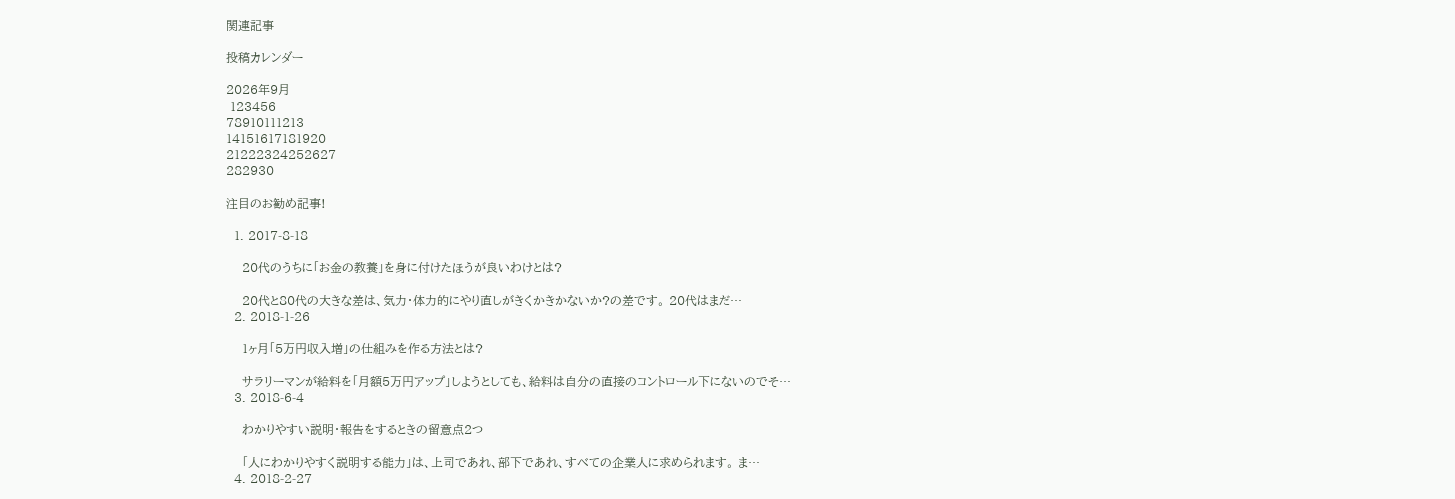関連記事

投稿カレンダー

2026年9月
 123456
78910111213
14151617181920
21222324252627
282930

注目のお勧め記事!

  1. 2017-8-18

    20代のうちに「お金の教養」を身に付けたほうが良いわけとは?

    20代と80代の大きな差は、気力・体力的にやり直しがきくかきかないか?の差です。 20代はまだ…
  2. 2018-1-26

    1ヶ月「5万円収入増」の仕組みを作る方法とは?

    サラリーマンが給料を「月額5万円アップ」しようとしても、給料は自分の直接のコントロール下にないのでそ…
  3. 2018-6-4

    わかりやすい説明・報告をするときの留意点2つ

    「人にわかりやすく説明する能力」は、上司であれ、部下であれ、すべての企業人に求められます。 ま…
  4. 2018-2-27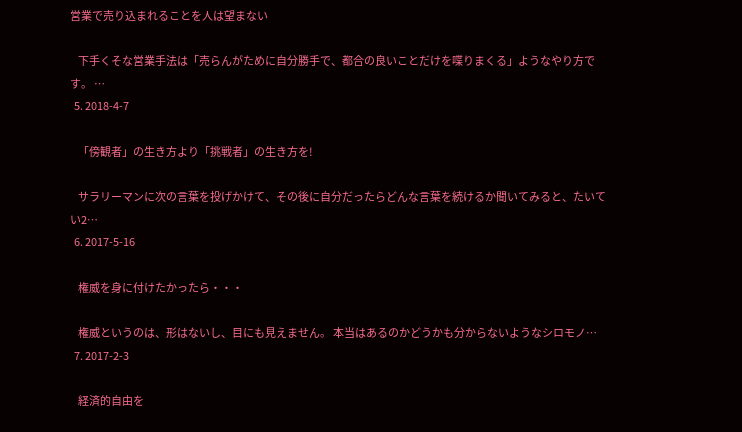営業で売り込まれることを人は望まない

    下手くそな営業手法は「売らんがために自分勝手で、都合の良いことだけを喋りまくる」ようなやり方です。 …
  5. 2018-4-7

    「傍観者」の生き方より「挑戦者」の生き方を!

    サラリーマンに次の言葉を投げかけて、その後に自分だったらどんな言葉を続けるか聞いてみると、たいてい2…
  6. 2017-5-16

    権威を身に付けたかったら・・・

    権威というのは、形はないし、目にも見えません。 本当はあるのかどうかも分からないようなシロモノ…
  7. 2017-2-3

    経済的自由を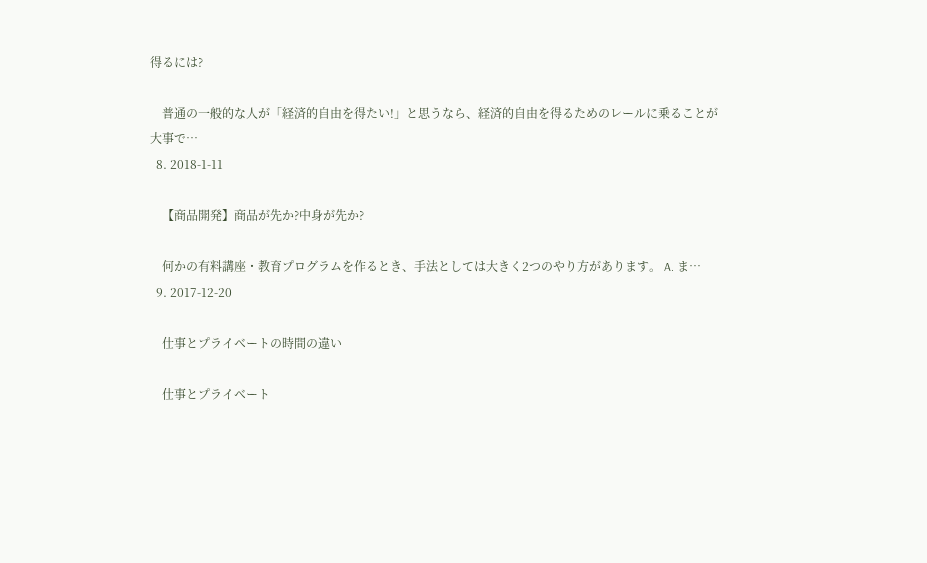得るには?

    普通の一般的な人が「経済的自由を得たい!」と思うなら、経済的自由を得るためのレールに乗ることが大事で…
  8. 2018-1-11

    【商品開発】商品が先か?中身が先か?

    何かの有料講座・教育プログラムを作るとき、手法としては大きく2つのやり方があります。 A. ま…
  9. 2017-12-20

    仕事とプライベートの時間の違い

    仕事とプライベート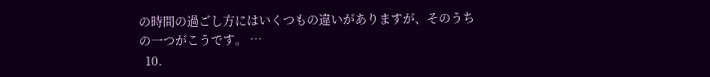の時間の過ごし方にはいくつもの違いがありますが、そのうちの一つがこうです。 …
  10.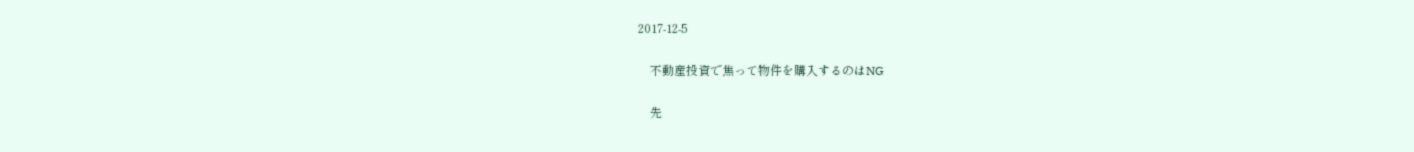2017-12-5

    不動産投資で焦って物件を購入するのはNG

    先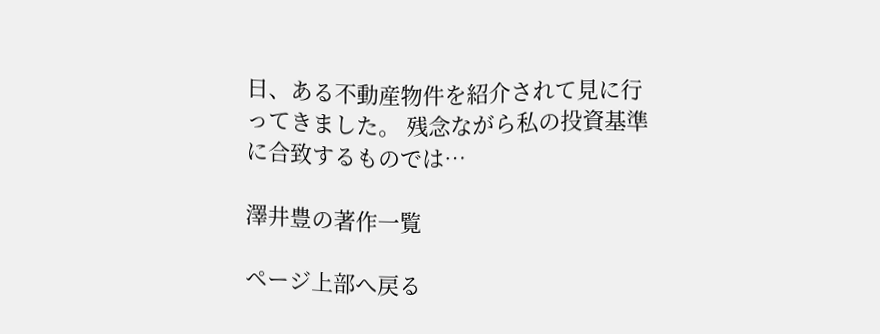日、ある不動産物件を紹介されて見に行ってきました。 残念ながら私の投資基準に合致するものでは…

澤井豊の著作一覧

ページ上部へ戻る